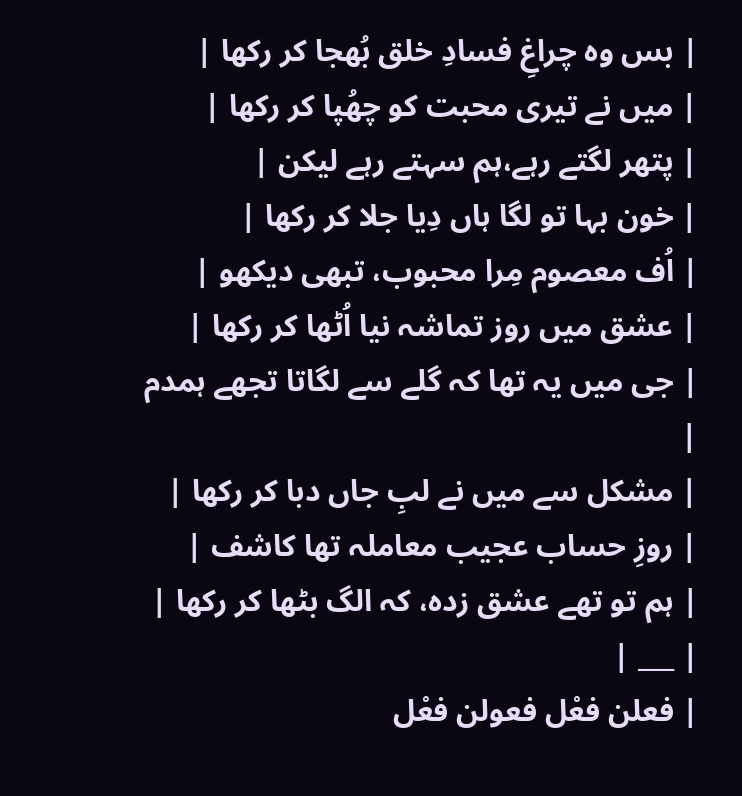| بس وہ چراغِ فسادِ خلق بُھجا کر رکھا |
| میں نے تیری محبت کو چھُپا کر رکھا |
| پتھر لگتے رہے،ہم سہتے رہے لیکن |
| خون بہا تو لگا ہاں دِیا جلا کر رکھا |
| اُف معصوم مِرا محبوب، تبھی دیکھو |
| عشق میں روز تماشہ نیا اُٹھا کر رکھا |
| جی میں یہ تھا کہ گلے سے لگاتا تجھے ہمدم |
| مشکل سے میں نے لبِ جاں دبا کر رکھا |
| روزِ حساب عجیب معاملہ تھا کاشف |
| ہم تو تھے عشق زدہ، کہ الگ بٹھا کر رکھا |
| ___ |
| فعلن فعْل فعولن فعْل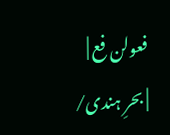فعولن فع |
| بحرِ ہندی/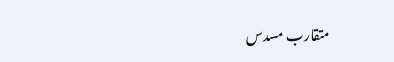متقارب مسدس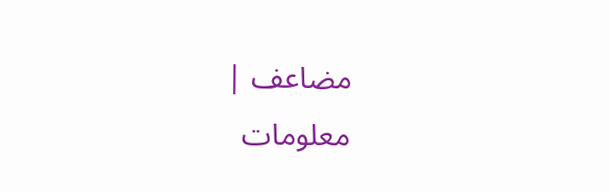مضاعف |
معلومات